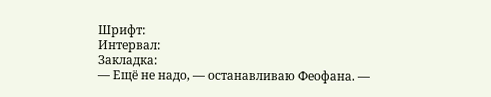Шрифт:
Интервал:
Закладка:
— Ещё не надо, — останавливаю Феофана. —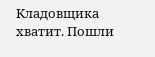Кладовщика хватит. Пошли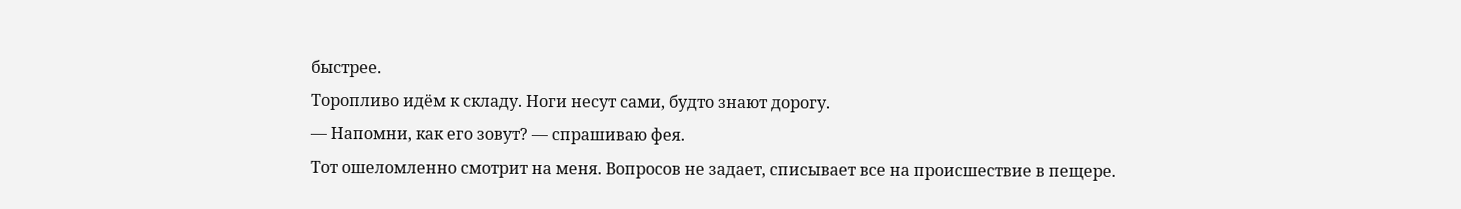быстрее.
Торопливо идём к складу. Ноги несут сами, будто знают дорогу.
— Напомни, как его зовут? — спрашиваю фея.
Тот ошеломленно смотрит на меня. Вопросов не задает, списывает все на происшествие в пещере.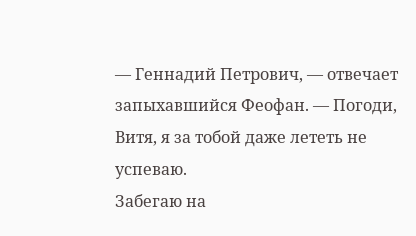— Геннадий Петрович, — отвечает запыхавшийся Феофан. — Погоди, Витя, я за тобой даже лететь не успеваю.
Забегаю на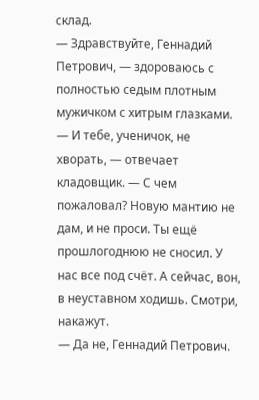склад.
— Здравствуйте, Геннадий Петрович, — здороваюсь с полностью седым плотным мужичком с хитрым глазками.
— И тебе, ученичок, не хворать, — отвечает кладовщик. — С чем пожаловал? Новую мантию не дам, и не проси. Ты ещё прошлогоднюю не сносил. У нас все под счёт. А сейчас, вон, в неуставном ходишь. Смотри, накажут.
— Да не, Геннадий Петрович.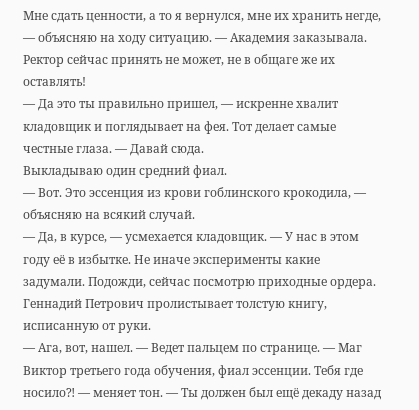Мне сдать ценности, а то я вернулся, мне их хранить негде, — объясняю на ходу ситуацию. — Академия заказывала. Ректор сейчас принять не может, не в общаге же их оставлять!
— Да это ты правильно пришел, — искренне хвалит кладовщик и поглядывает на фея. Тот делает самые честные глаза. — Давай сюда.
Выкладываю один средний фиал.
— Вот. Это эссенция из крови гоблинского крокодила, — объясняю на всякий случай.
— Да, в курсе, — усмехается кладовщик. — У нас в этом году её в избытке. Не иначе эксперименты какие задумали. Подожди, сейчас посмотрю приходные ордера.
Геннадий Петрович пролистывает толстую книгу, исписанную от руки.
— Ага, вот, нашел. — Ведет пальцем по странице. — Маг Виктор третьего года обучения, фиал эссенции. Тебя где носило⁈ — меняет тон. — Ты должен был ещё декаду назад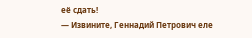её сдать!
— Извините, Геннадий Петрович еле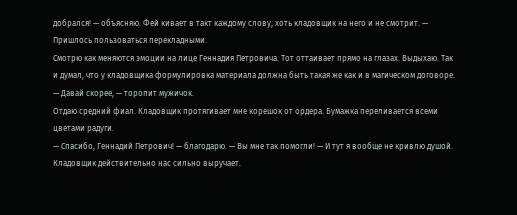добрался! — объясняю. Фей кивает в такт каждому слову, хоть кладовщик на него и не смотрит. — Пришлось пользоваться перекладными.
Смотрю как меняются эмоции на лице Геннадия Петровича. Тот оттаивает прямо на глазах. Выдыхаю. Так и думал, что у кладовщика формулировка материала должна быть такая же как и в магическом договоре.
— Давай скорее, — торопит мужичок.
Отдаю средний фиал. Кладовщик протягивает мне корешок от ордера. Бумажка переливается всеми цветами радуги.
— Спасибо, Геннадий Петрович! — благодарю. — Вы мне так помогли! — И тут я вообще не кривлю душой. Кладовщик действительно нас сильно выручает.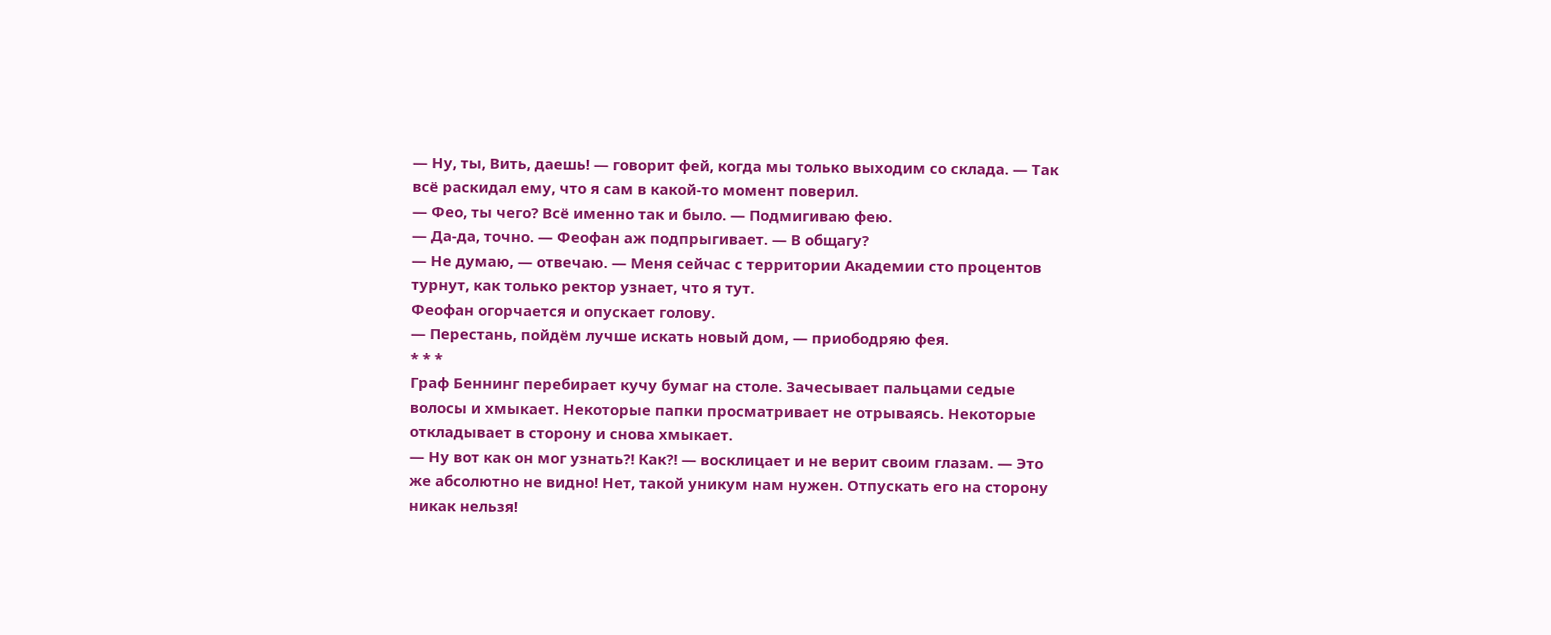— Ну, ты, Вить, даешь! — говорит фей, когда мы только выходим со склада. — Так всё раскидал ему, что я сам в какой-то момент поверил.
— Фео, ты чего? Всё именно так и было. — Подмигиваю фею.
— Да-да, точно. — Феофан аж подпрыгивает. — В общагу?
— Не думаю, — отвечаю. — Меня сейчас с территории Академии сто процентов турнут, как только ректор узнает, что я тут.
Феофан огорчается и опускает голову.
— Перестань, пойдём лучше искать новый дом, — приободряю фея.
* * *
Граф Беннинг перебирает кучу бумаг на столе. Зачесывает пальцами седые волосы и хмыкает. Некоторые папки просматривает не отрываясь. Некоторые откладывает в сторону и снова хмыкает.
— Ну вот как он мог узнать⁈ Как⁈ — восклицает и не верит своим глазам. — Это же абсолютно не видно! Нет, такой уникум нам нужен. Отпускать его на сторону никак нельзя!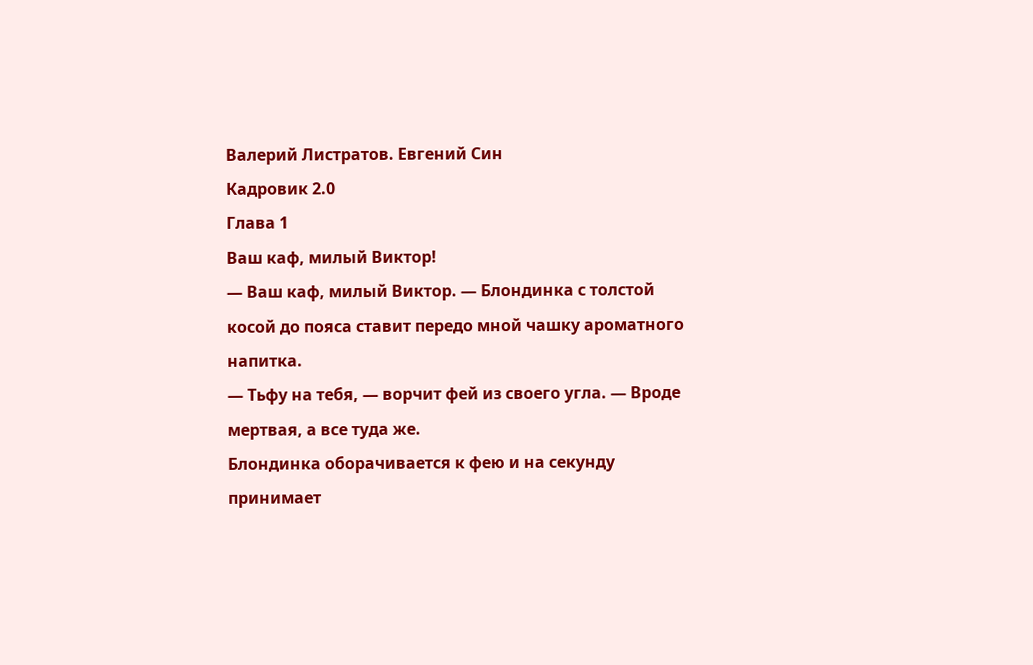Валерий Листратов. Евгений Син
Кадровик 2.0
Глава 1
Ваш каф, милый Виктор!
— Ваш каф, милый Виктор. — Блондинка с толстой косой до пояса ставит передо мной чашку ароматного напитка.
— Тьфу на тебя, — ворчит фей из своего угла. — Вроде мертвая, а все туда же.
Блондинка оборачивается к фею и на секунду принимает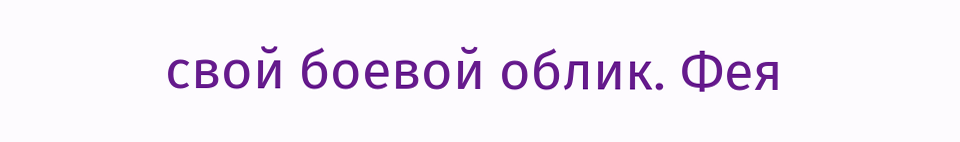свой боевой облик. Фея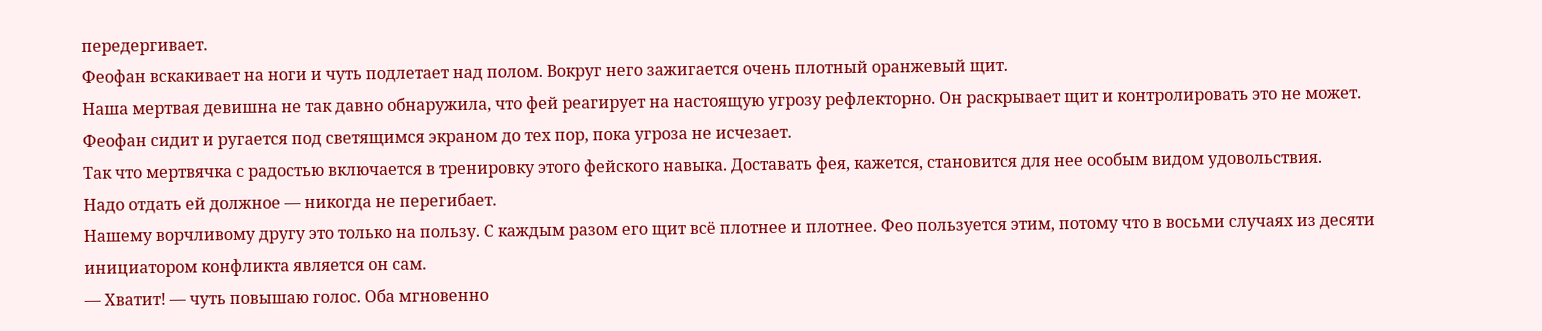передергивает.
Феофан вскакивает на ноги и чуть подлетает над полом. Вокруг него зажигается очень плотный оранжевый щит.
Наша мертвая девишна не так давно обнаружила, что фей реагирует на настоящую угрозу рефлекторно. Он раскрывает щит и контролировать это не может. Феофан сидит и ругается под светящимся экраном до тех пор, пока угроза не исчезает.
Так что мертвячка с радостью включается в тренировку этого фейского навыка. Доставать фея, кажется, становится для нее особым видом удовольствия.
Надо отдать ей должное — никогда не перегибает.
Нашему ворчливому другу это только на пользу. С каждым разом его щит всё плотнее и плотнее. Фео пользуется этим, потому что в восьми случаях из десяти инициатором конфликта является он сам.
— Хватит! — чуть повышаю голос. Оба мгновенно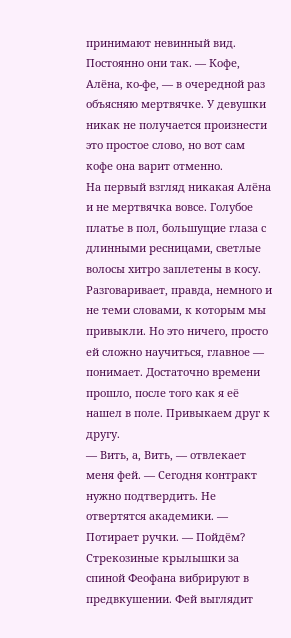принимают невинный вид. Постоянно они так. — Кофе, Алёна, ко-фе, — в очередной раз объясняю мертвячке. У девушки никак не получается произнести это простое слово, но вот сам кофе она варит отменно.
На первый взгляд никакая Алёна и не мертвячка вовсе. Голубое платье в пол, большущие глаза с длинными ресницами, светлые волосы хитро заплетены в косу. Разговаривает, правда, немного и не теми словами, к которым мы привыкли. Но это ничего, просто ей сложно научиться, главное — понимает. Достаточно времени прошло, после того как я её нашел в поле. Привыкаем друг к другу.
— Вить, а, Вить, — отвлекает меня фей. — Сегодня контракт нужно подтвердить. Не отвертятся академики. — Потирает ручки. — Пойдём?
Стрекозиные крылышки за спиной Феофана вибрируют в предвкушении. Фей выглядит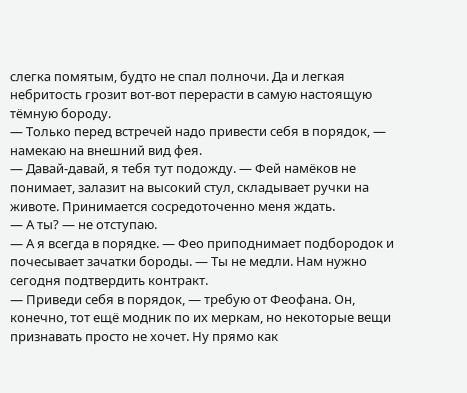слегка помятым, будто не спал полночи. Да и легкая небритость грозит вот-вот перерасти в самую настоящую тёмную бороду.
— Только перед встречей надо привести себя в порядок, — намекаю на внешний вид фея.
— Давай-давай, я тебя тут подожду. — Фей намёков не понимает, залазит на высокий стул, складывает ручки на животе. Принимается сосредоточенно меня ждать.
— А ты? — не отступаю.
— А я всегда в порядке. — Фео приподнимает подбородок и почесывает зачатки бороды. — Ты не медли. Нам нужно сегодня подтвердить контракт.
— Приведи себя в порядок, — требую от Феофана. Он, конечно, тот ещё модник по их меркам, но некоторые вещи признавать просто не хочет. Ну прямо как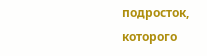подросток, которого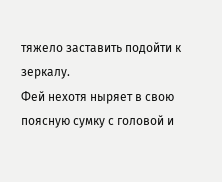тяжело заставить подойти к зеркалу.
Фей нехотя ныряет в свою поясную сумку с головой и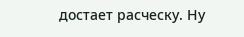достает расческу. Ну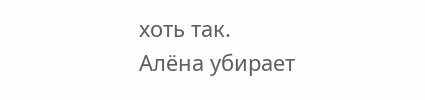хоть так.
Алёна убирает